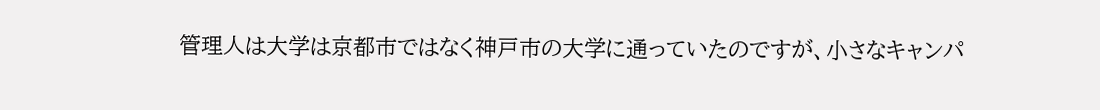管理人は大学は京都市ではなく神戸市の大学に通っていたのですが、小さなキャンパ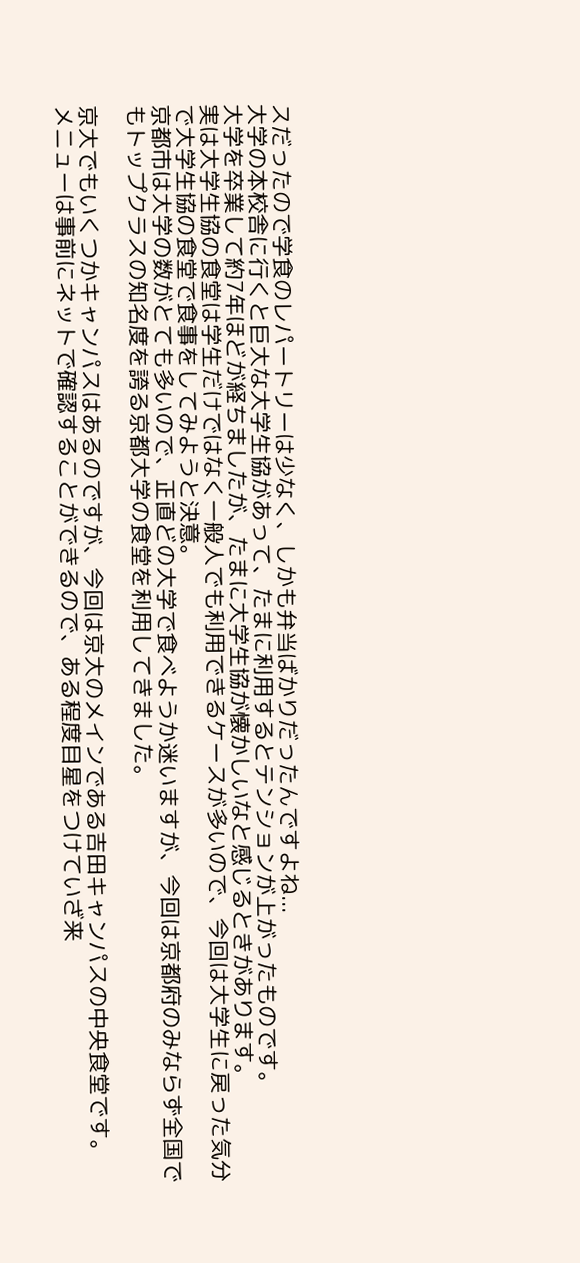スだったので学食のレパートリーは少なく、しかも弁当ばかりだったんですよね...
大学の本校舎に行くと巨大な大学生協があって、たまに利用するとテンションが上がったものです。
大学を卒業して約7年ほどが経ちましたが、たまに大学生協が懐かしいなと感じるときがあります。
実は大学生協の食堂は学生だけではなく一般人でも利用できるケースが多いので、今回は大学生に戻った気分で大学生協の食堂で食事をしてみようと決意。
京都市は大学の数がとても多いので、正直どの大学で食べようか迷いますが、今回は京都府のみならず全国でもトップクラスの知名度を誇る京都大学の食堂を利用してきました。

京大でもいくつかキャンパスはあるのですが、今回は京大のメインである吉田キャンパスの中央食堂です。
メニューは事前にネットで確認することができるので、ある程度目星をつけていざ来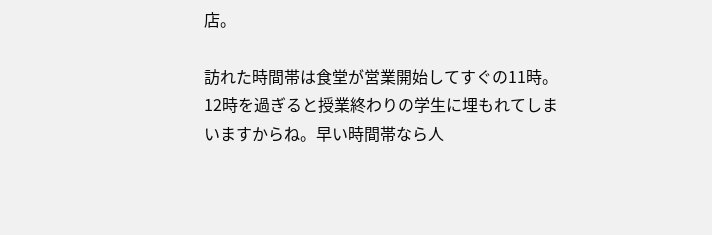店。

訪れた時間帯は食堂が営業開始してすぐの11時。
12時を過ぎると授業終わりの学生に埋もれてしまいますからね。早い時間帯なら人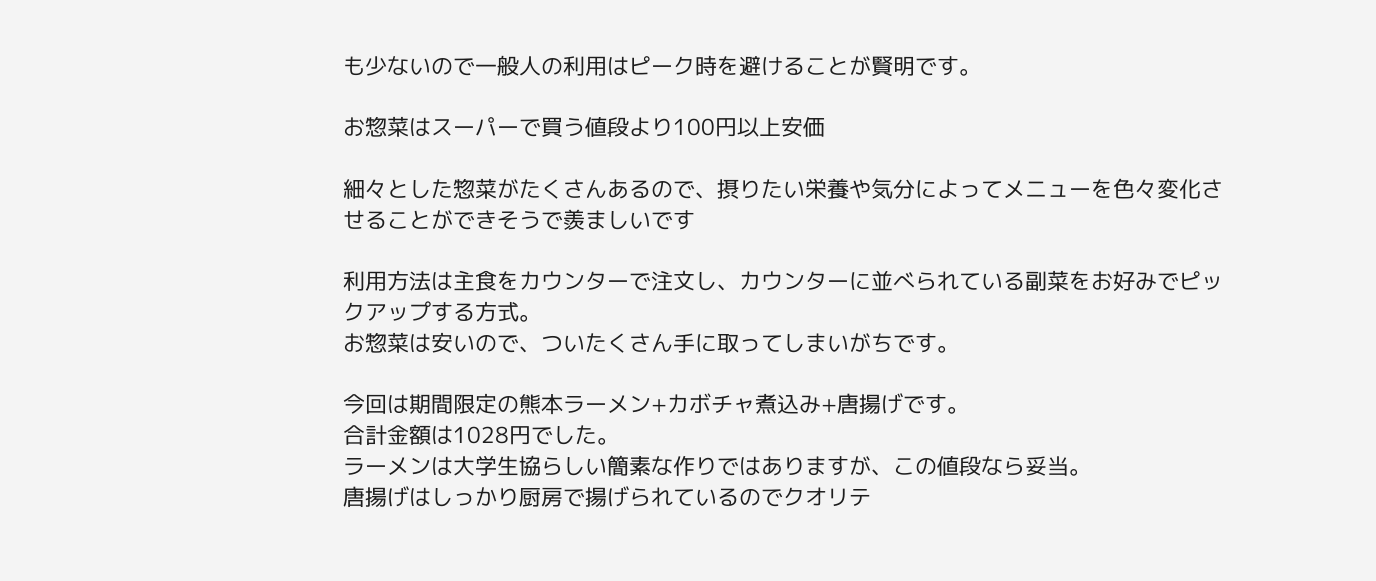も少ないので一般人の利用はピーク時を避けることが賢明です。

お惣菜はスーパーで買う値段より100円以上安価

細々とした惣菜がたくさんあるので、摂りたい栄養や気分によってメニューを色々変化させることができそうで羨ましいです

利用方法は主食をカウンターで注文し、カウンターに並べられている副菜をお好みでピックアップする方式。
お惣菜は安いので、ついたくさん手に取ってしまいがちです。

今回は期間限定の熊本ラーメン+カボチャ煮込み+唐揚げです。
合計金額は1028円でした。
ラーメンは大学生協らしい簡素な作りではありますが、この値段なら妥当。
唐揚げはしっかり厨房で揚げられているのでクオリテ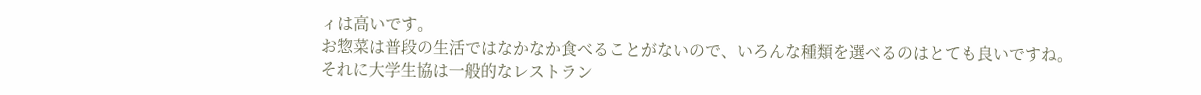ィは高いです。
お惣菜は普段の生活ではなかなか食べることがないので、いろんな種類を選べるのはとても良いですね。
それに大学生協は一般的なレストラン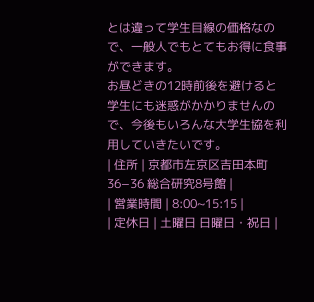とは違って学生目線の価格なので、一般人でもとてもお得に食事ができます。
お昼どきの12時前後を避けると学生にも迷惑がかかりませんので、今後もいろんな大学生協を利用していきたいです。
| 住所 | 京都市左京区吉田本町36−36 総合研究8号館 |
| 営業時間 | 8:00~15:15 |
| 定休日 | 土曜日 日曜日・祝日 |